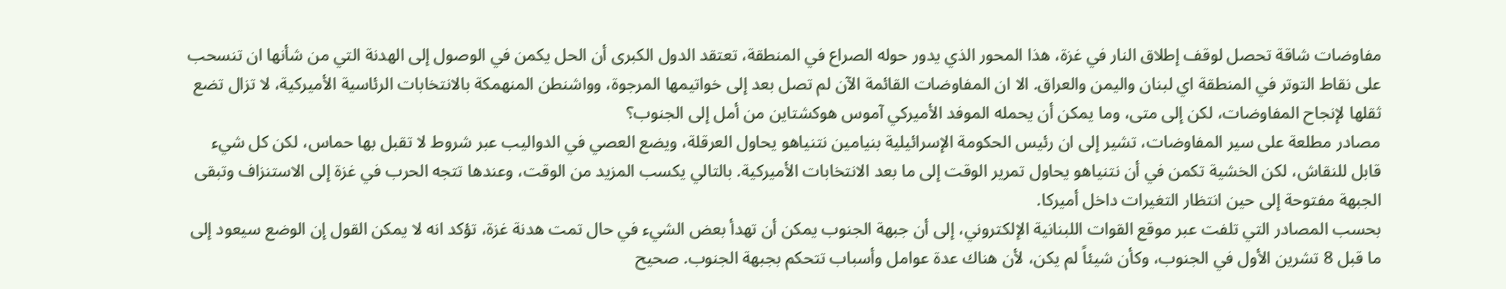مفاوضات شاقة تحصل لوقف إطلاق النار في غزة، هذا المحور الذي يدور حوله الصراع في المنطقة، تعتقد الدول الكبرى أن الحل يكمن في الوصول إلى الهدنة التي من شأنها ان تنسحب على نقاط التوتر في المنطقة اي لبنان واليمن والعراق. الا ان المفاوضات القائمة الآن لم تصل بعد إلى خواتيمها المرجوة، وواشنطن المنهمكة بالانتخابات الرئاسية الأميركية، لا تزال تضع ثقلها لإنجاح المفاوضات، لكن إلى متى، وما يمكن أن يحمله الموفد الأميركي آموس هوكشتاين من أمل إلى الجنوب؟
مصادر مطلعة على سير المفاوضات، تشير إلى ان رئيس الحكومة الإسرائيلية بنيامين نتنياهو يحاول العرقلة، ويضع العصي في الدواليب عبر شروط لا تقبل بها حماس، لكن كل شيء قابل للنقاش، لكن الخشية تكمن في أن نتنياهو يحاول تمرير الوقت إلى ما بعد الانتخابات الأميركية. بالتالي يكسب المزيد من الوقت، وعندها تتجه الحرب في غزة إلى الاستنزاف وتبقى الجبهة مفتوحة إلى حين انتظار التغيرات داخل أميركا.
بحسب المصادر التي تلفت عبر موقع القوات اللبنانية الإلكتروني، إلى أن جبهة الجنوب يمكن أن تهدأ بعض الشيء في حال تمت هدنة غزة، تؤكد انه لا يمكن القول إن الوضع سيعود إلى ما قبل 8 تشرين الأول في الجنوب، وكأن شيئاً لم يكن، لأن هناك عدة عوامل وأسباب تتحكم بجبهة الجنوب. صحيح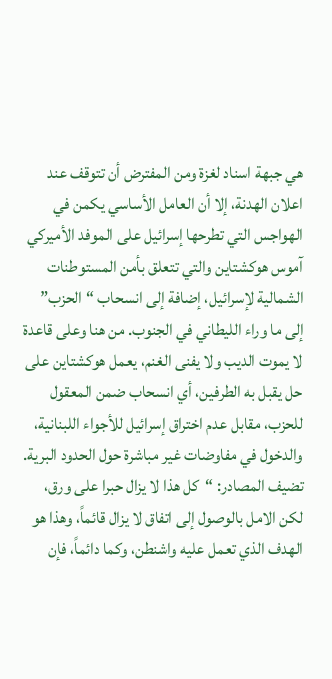هي جبهة اسناد لغزة ومن المفترض أن تتوقف عند اعلان الهدنة، إلا أن العامل الأساسي يكمن في الهواجس التي تطرحها إسرائيل على الموفد الأميركي آموس هوكشتاين والتي تتعلق بأمن المستوطنات الشمالية لإسرائيل، إضافة إلى انسحاب “الحزب” إلى ما وراء الليطاني في الجنوب. من هنا وعلى قاعدة لا يموت الديب ولا يفنى الغنم، يعمل هوكشتاين على حل يقبل به الطرفين، أي انسحاب ضمن المعقول للحزب، مقابل عدم اختراق إسرائيل للأجواء اللبنانية، والدخول في مفاوضات غير مباشرة حول الحدود البرية.
تضيف المصادر: “كل هذا لا يزال حبرا على ورق، لكن الامل بالوصول إلى اتفاق لا يزال قائماً، وهذا هو الهدف الذي تعمل عليه واشنطن، وكما دائماً، فإن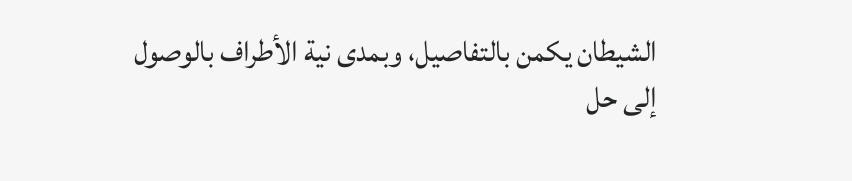الشيطان يكمن بالتفاصيل، وبمدى نية الأطراف بالوصول إلى حل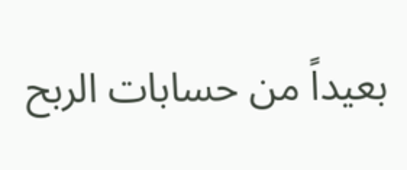بعيداً من حسابات الربح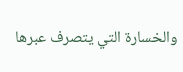والخسارة التي يتصرف عبرها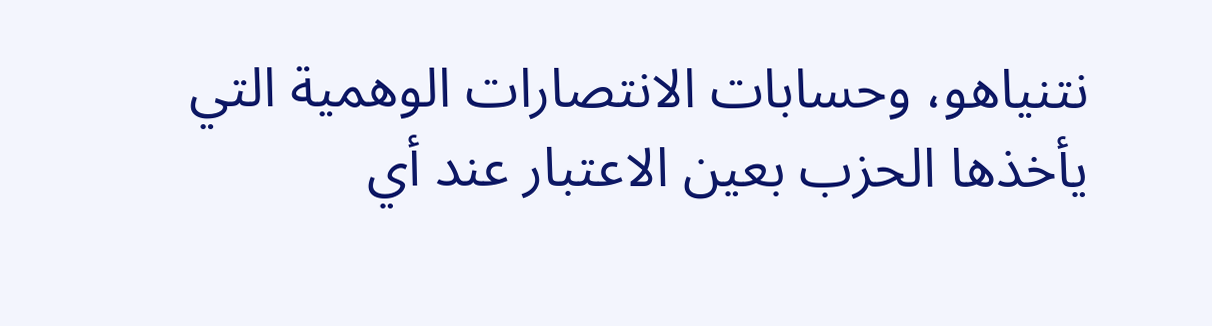نتنياهو، وحسابات الانتصارات الوهمية التي يأخذها الحزب بعين الاعتبار عند أي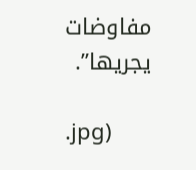مفاوضات يجريها”.

.jpg)